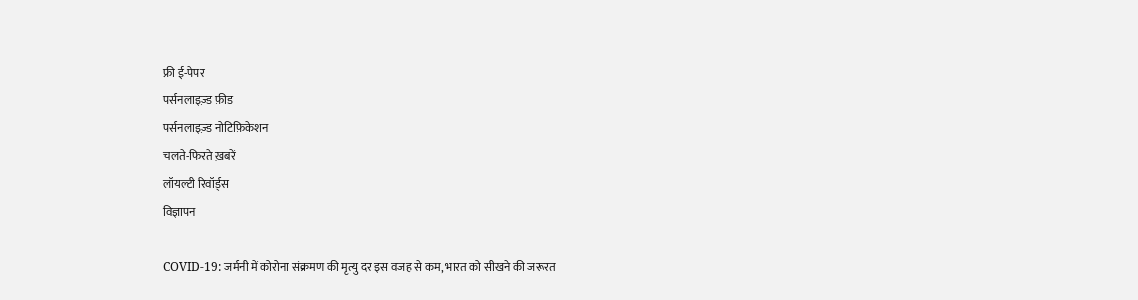फ्री ई-पेपर
पर्सनलाइज़्ड फ़ीड
पर्सनलाइज़्ड नोटिफ़िकेशन
चलते-फिरते ख़बरें
लॉयल्टी रिवॉर्ड्स
विज्ञापन

COVID-19: जर्मनी में कोरोना संक्रमण की मृत्यु दर इस वजह से कम, भारत को सीखने की जरूरत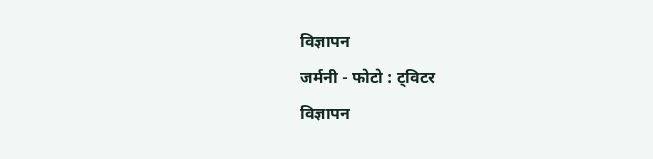विज्ञापन
जर्मनी - फोटो : ट्विटर
विज्ञापन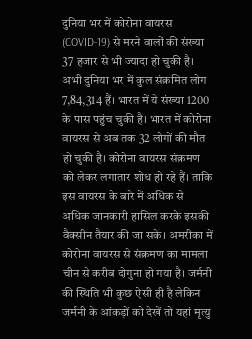दुनिया भर में कोरोना वायरस (COVID-19) से मरने वालों की संख्या 37 हजार से भी ज्यादा हो चुकी है। अभी दुनिया भर में कुल संक्रमित लोग 7,84,314 हैं। भारत में ये संख्या 1200 के पास पहुंच चुकी है। भारत में कोरोना वायरस से अब तक 32 लोगों की मौत हो चुकी है। कोरोना वायरस संक्रमण को लेकर लगातार शोध हो रहे हैं। ताकि इस वायरस के बारे में अधिक से अधिक जानकारी हासिल करके इसकी वैक्सीन तैयार की जा सके। अमरीका में कोरोना वायरस से संक्रमण का मामला चीन से करीब दोगुना हो गया है। जर्मनी की स्थिति भी कुछ ऐसी ही है लेकिन जर्मनी के आंकड़ों को देखें तो यहां मृत्यु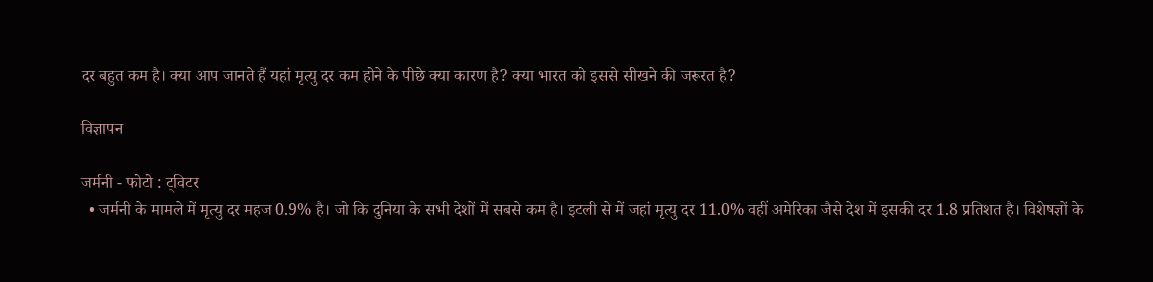दर बहुत कम है। क्या आप जानते हैं यहां मृत्यु दर कम होने के पीछे क्या कारण है? क्या भारत को इससे सीखने की जरूरत है?

विज्ञापन

जर्मनी - फोटो : ट्विटर
  • जर्मनी के मामले में मृत्यु दर महज 0.9% है। जो कि दुनिया के सभी देशों में सबसे कम है। इटली से में जहां मृत्यु दर 11.0% वहीं अमेरिका जैसे देश में इसकी दर 1.8 प्रतिशत है। विशेषज्ञों के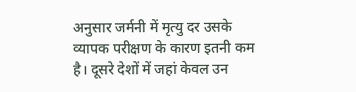अनुसार जर्मनी में मृत्यु दर उसके व्यापक परीक्षण के कारण इतनी कम है। दूसरे देशों में जहां केवल उन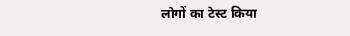लोगों का टेस्ट किया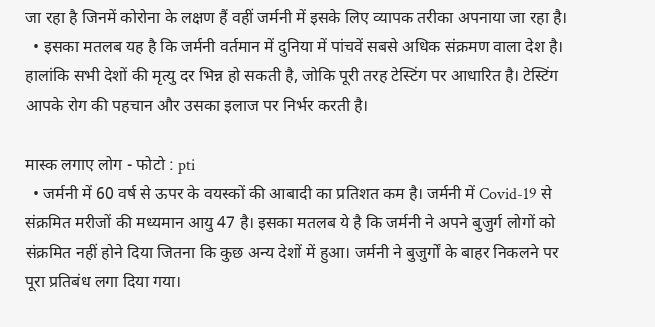जा रहा है जिनमें कोरोना के लक्षण हैं वहीं जर्मनी में इसके लिए व्यापक तरीका अपनाया जा रहा है।
  • इसका मतलब यह है कि जर्मनी वर्तमान में दुनिया में पांचवें सबसे अधिक संक्रमण वाला देश है। हालांकि सभी देशों की मृत्यु दर भिन्न हो सकती है, जोकि पूरी तरह टेस्टिंग पर आधारित है। टेस्टिंग आपके रोग की पहचान और उसका इलाज पर निर्भर करती है।

मास्क लगाए लोग - फोटो : pti
  • जर्मनी में 60 वर्ष से ऊपर के वयस्कों की आबादी का प्रतिशत कम है। जर्मनी में Covid-19 से संक्रमित मरीजों की मध्यमान आयु 47 है। इसका मतलब ये है कि जर्मनी ने अपने बुजुर्ग लोगों को संक्रमित नहीं होने दिया जितना कि कुछ अन्य देशों में हुआ। जर्मनी ने बुजुर्गों के बाहर निकलने पर पूरा प्रतिबंध लगा दिया गया।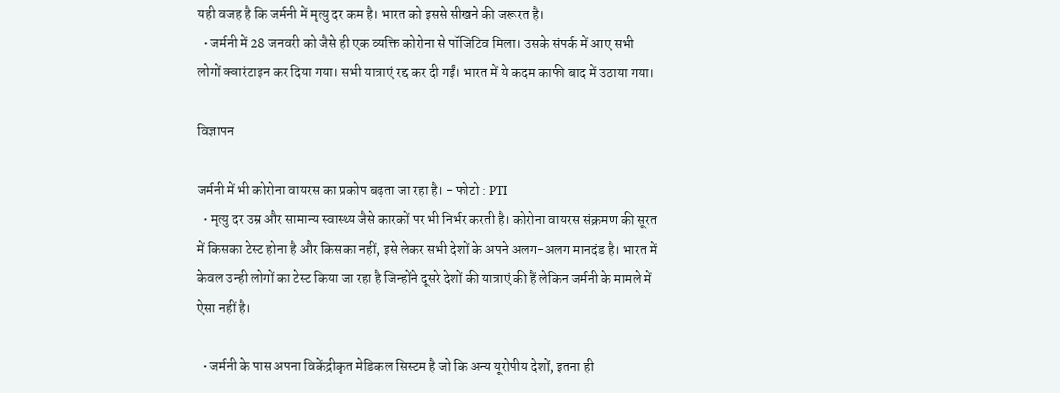यही वजह है कि जर्मनी में मृत्यु दर कम है। भारत को इससे सीखने की जरूरत है।
  • जर्मनी में 28 जनवरी को जैसे ही एक व्यक्ति कोरोना से पॉजिटिव मिला। उसके संपर्क में आए सभी लोगों क्वारंटाइन कर दिया गया। सभी यात्राएं रद्द कर दी गईं। भारत में ये कदम काफी बाद में उठाया गया।

विज्ञापन

जर्मनी में भी कोरोना वायरस का प्रकोप बढ़ता जा रहा है। - फोटो : PTI
  • मृत्यु दर उम्र और सामान्य स्वास्थ्य जैसे कारकों पर भी निर्भर करती है। कोरोना वायरस संक्रमण की सूरत में किसका टेस्ट होना है और किसका नहीं, इसे लेकर सभी देशों के अपने अलग-अलग मानदंड है। भारत में केवल उन्ही लोगों का टेस्ट किया जा रहा है जिन्होंने दूसरे देशों की यात्राएं की हैं लेकिन जर्मनी के मामले में ऐसा नहीं है।

  • जर्मनी के पास अपना विकेंद्रीकृत मेडिकल सिस्टम है जो कि अन्य यूरोपीय देशों, इतना ही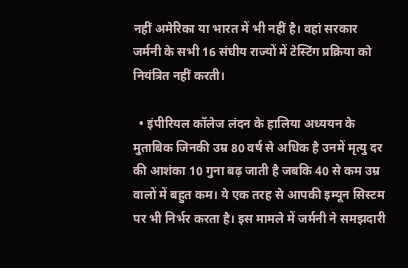नहीं अमेरिका या भारत में भी नहीं है। वहां सरकार जर्मनी के सभी 16 संघीय राज्यों में टेस्टिंग प्रक्रिया को नियंत्रित नहीं करती।

  • इंपीरियल कॉलेज लंदन के हालिया अध्ययन के मुताबिक जिनकी उम्र 80 वर्ष से अधिक है उनमें मृत्यु दर की आशंका 10 गुना बढ़ जाती है जबकि 40 से कम उम्र वालों में बहुत कम। ये एक तरह से आपकी इम्यून सिस्टम पर भी निर्भर करता है। इस मामले में जर्मनी ने समझदारी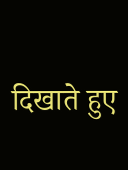दिखाते हुए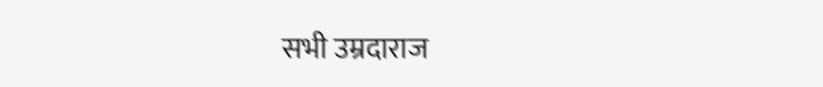सभी उम्रदाराज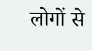लोगों से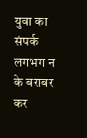युवा का संपर्क लगभग न के बराबर कर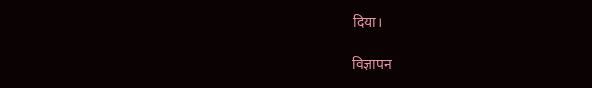दिया।

विज्ञापन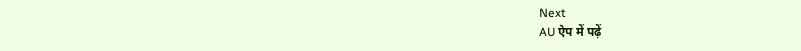Next
AU ऐप में पढ़ें